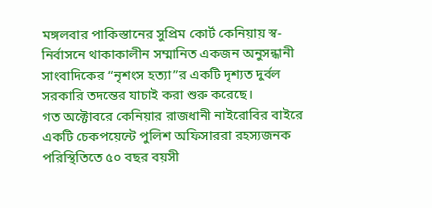মঙ্গলবার পাকিস্তানের সুপ্রিম কোর্ট কেনিয়ায় স্ব-নির্বাসনে থাকাকালীন সম্মানিত একজন অনুসন্ধানী সাংবাদিকের “নৃশংস হত্যা”র একটি দৃশ্যত দুর্বল সরকারি তদন্তের যাচাই করা শুরু করেছে।
গত অক্টোবরে কেনিয়ার রাজধানী নাইরোবির বাইরে একটি চেকপয়েন্টে পুলিশ অফিসাররা রহস্যজনক পরিস্থিতিতে ৫০ বছর বয়সী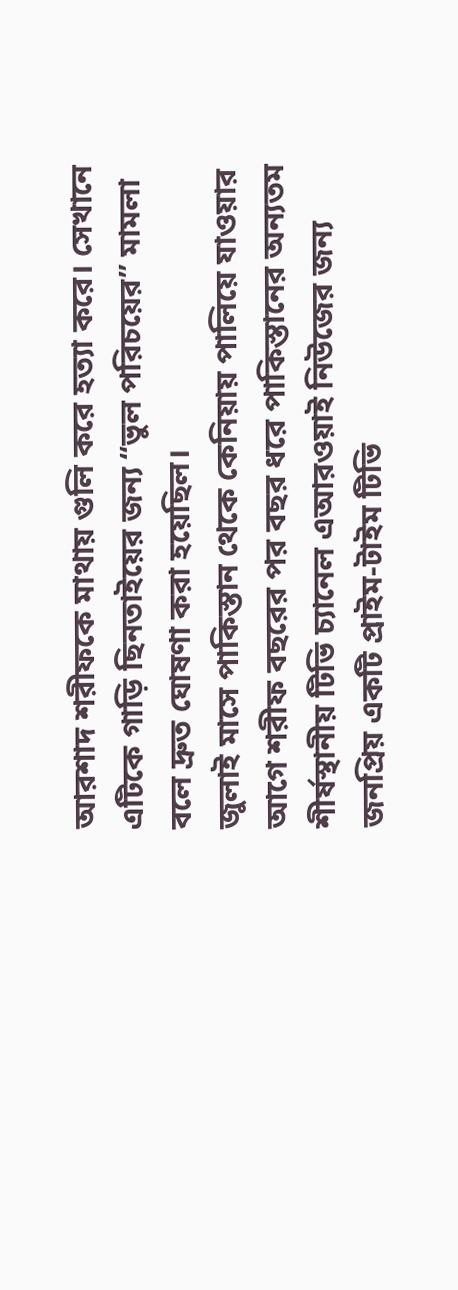আরশাদ শরীফকে মাথায় গুলি করে হত্যা করে। সেখানে এটিকে গাড়ি ছিনতাইয়ের জন্য “ভুল পরিচয়ের” মামলা বলে দ্রুত ঘোষণা করা হয়েছিল।
জুলাই মাসে পাকিস্তান থেকে কেনিয়ায় পালিয়ে যাওয়ার আগে শরীফ বছরের পর বছর ধরে পাকিস্তানের অন্যতম শীর্ষস্থানীয় টিভি চ্যানেল এআরওয়াই নিউজের জন্য জনপ্রিয় একটি প্রাইম-টাইম টিভি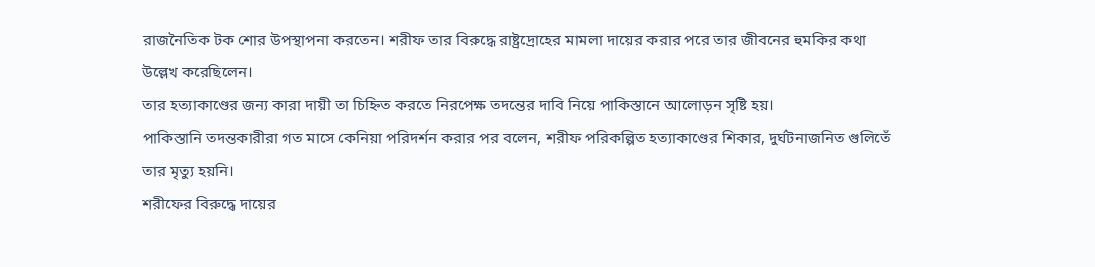রাজনৈতিক টক শোর উপস্থাপনা করতেন। শরীফ তার বিরুদ্ধে রাষ্ট্রদ্রোহের মামলা দায়ের করার পরে তার জীবনের হুমকির কথা উল্লেখ করেছিলেন।
তার হত্যাকাণ্ডের জন্য কারা দায়ী তা চিহ্নিত করতে নিরপেক্ষ তদন্তের দাবি নিয়ে পাকিস্তানে আলোড়ন সৃষ্টি হয়।
পাকিস্তানি তদন্তকারীরা গত মাসে কেনিয়া পরিদর্শন করার পর বলেন, শরীফ পরিকল্পিত হত্যাকাণ্ডের শিকার, দুর্ঘটনাজনিত গুলিতেঁ তার মৃত্যু হয়নি।
শরীফের বিরুদ্ধে দায়ের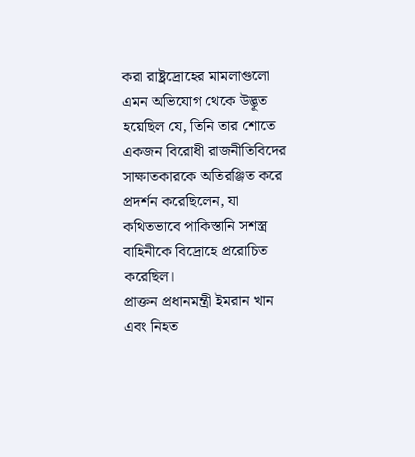করা রাষ্ট্রদ্রোহের মামলাগুলো এমন অভিযোগ থেকে উদ্ভূত হয়েছিল যে, তিনি তার শোতে একজন বিরোধী রাজনীতিবিদের সাক্ষাতকারকে অতিরঞ্জিত করে প্রদর্শন করেছিলেন, যা কথিতভাবে পাকিস্তানি সশস্ত্র বাহিনীকে বিদ্রোহে প্ররোচিত করেছিল।
প্রাক্তন প্রধানমন্ত্রী ইমরান খান এবং নিহত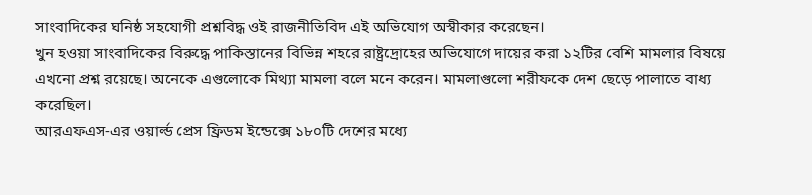সাংবাদিকের ঘনিষ্ঠ সহযোগী প্রশ্নবিদ্ধ ওই রাজনীতিবিদ এই অভিযোগ অস্বীকার করেছেন।
খুন হওয়া সাংবাদিকের বিরুদ্ধে পাকিস্তানের বিভিন্ন শহরে রাষ্ট্রদ্রোহের অভিযোগে দায়ের করা ১২টির বেশি মামলার বিষয়ে এখনো প্রশ্ন রয়েছে। অনেকে এগুলোকে মিথ্যা মামলা বলে মনে করেন। মামলাগুলো শরীফকে দেশ ছেড়ে পালাতে বাধ্য করেছিল।
আরএফএস-এর ওয়ার্ল্ড প্রেস ফ্রিডম ইন্ডেক্সে ১৮০টি দেশের মধ্যে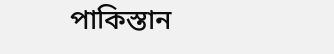পাকিস্তান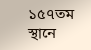১৫৭তম স্থানে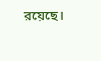রয়েছে।